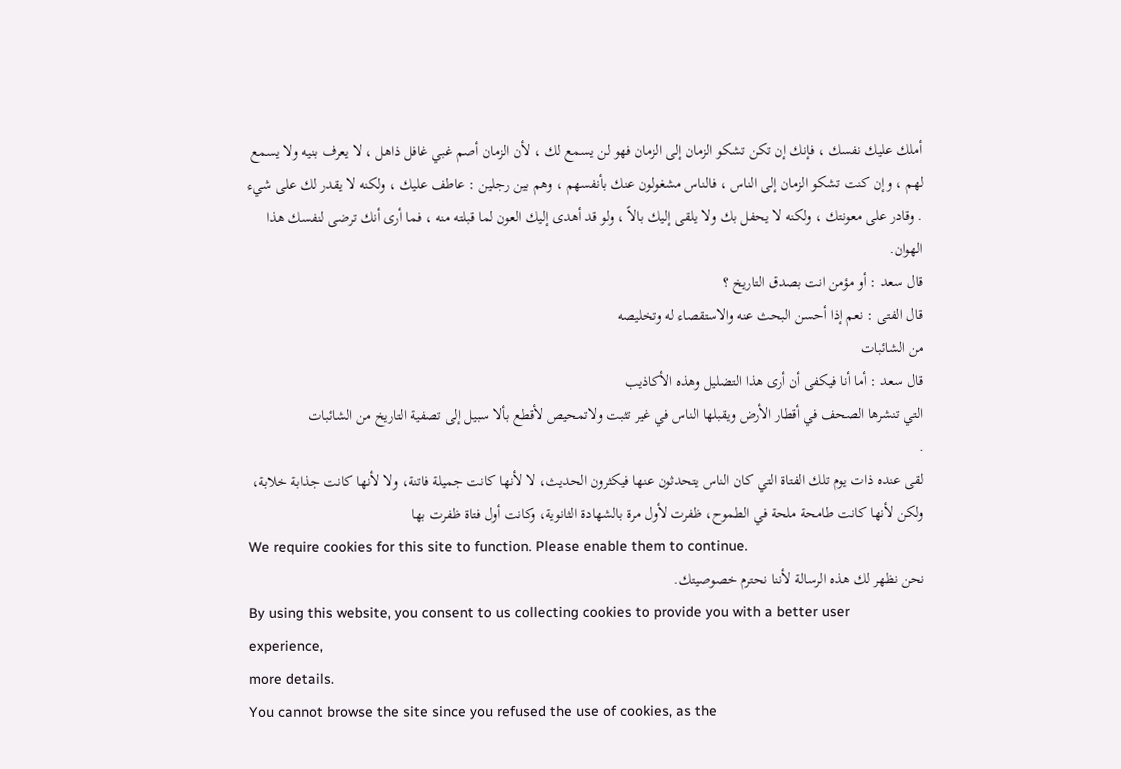أملك عليك نفسك ، فإنك إن تكن تشكو الزمان إلى الزمان فهو لن يسمع لك ، لأن الزمان أصم غبي غافل ذاهل ، لا يعرف بنيه ولا يسمع لهم ، وإن كنت تشكو الزمان إلى الناس ، فالناس مشغولون عنك بأنفسهم ، وهم بين رجلين : عاطف عليك ، ولكنه لا يقدر لك على شيء . وقادر على معونتك ، ولكنه لا يحفل بك ولا يلقى إليك بالاً ، ولو قد أهدى إليك العون لما قبلته منه ، فما أرى أنك ترضى لنفسك هذا الهوان.
قال سعد : أو مؤمن انت بصدق التاريخ ؟
قال الفتى : نعم إذا أحسن البحث عنه والاستقصاء له وتخليصه
من الشائبات
قال سعد : أما أنا فيكفى أن أرى هذا التضليل وهذه الأكاذيب
التي تنشرها الصحف في أقطار الأرض ويقبلها الناس في غير تثبت ولاتمحيص لأقطع بألا سبيل إلى تصفية التاريخ من الشائبات
.
لقى عنده ذات يوم تلك الفتاة التي كان الناس يتحدثون عنها فيكثرون الحديث، لا لأنها كانت جميلة فاتنة، ولا لأنها كانت جذابة خلابة، ولكن لأنها كانت طامحة ملحة في الطموح، ظفرت لأول مرة بالشهادة الثانوية، وكانت أول فتاة ظفرت بها
We require cookies for this site to function. Please enable them to continue.
نحن نظهر لك هذه الرسالة لأننا نحترم خصوصيتك.
By using this website, you consent to us collecting cookies to provide you with a better user experience,
more details.
You cannot browse the site since you refused the use of cookies, as the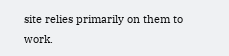site relies primarily on them to work.